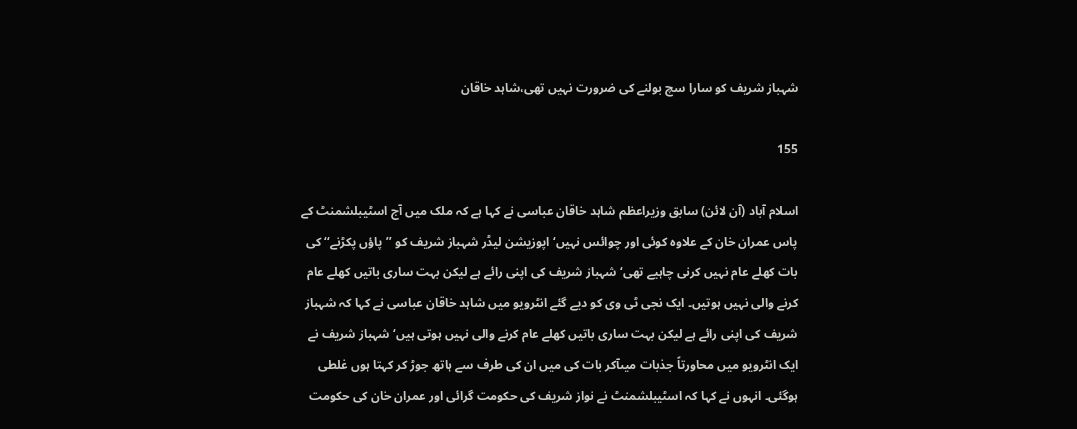شہباز شریف کو سارا سچ بولنے کی ضرورت نہیں تھی،شاہد خاقان

155

اسلام آباد (آن لائن) سابق وزیراعظم شاہد خاقان عباسی نے کہا ہے کہ ملک میں آج اسٹیبلشمنٹ کے پاس عمران خان کے علاوہ کوئی اور چوائس نہیں‘ اپوزیشن لیڈر شہباز شریف کو ’’پاؤں پکڑنے‘‘ کی بات کھلے عام نہیں کرنی چاہیے تھی‘ شہباز شریف کی اپنی رائے ہے لیکن بہت ساری باتیں کھلے عام کرنے والی نہیں ہوتیں۔ ایک نجی ٹی وی کو دیے گئے انٹرویو میں شاہد خاقان عباسی نے کہا کہ شہباز شریف کی اپنی رائے ہے لیکن بہت ساری باتیں کھلے عام کرنے والی نہیں ہوتی ہیں‘ شہباز شریف نے ایک انٹرویو میں محاورتاً جذبات میںآکر بات کی میں ان کی طرف سے ہاتھ جوڑ کر کہتا ہوں غلطی ہوگئی۔ انہوں نے کہا کہ اسٹیبلشمنٹ نے نواز شریف کی حکومت گرائی اور عمران خان کی حکومت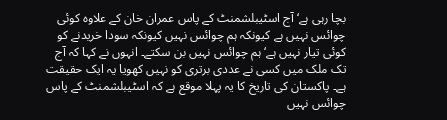بچا رہی ہے‘ آج اسٹیبلشمنٹ کے پاس عمران خان کے علاوہ کوئی چوائس نہیں ہے کیونکہ ہم چوائس نہیں کیونکہ سودا خریدنے کو کوئی تیار نہیں ہے‘ ہم چوائس نہیں بن سکتے۔ انہوں نے کہا کہ آج تک ملک میں کسی نے عددی برتری کو نہیں کھویا یہ ایک حقیقت ہے۔ پاکستان کی تاریخ کا یہ پہلا موقع ہے کہ اسٹیبلشمنٹ کے پاس چوائس نہیں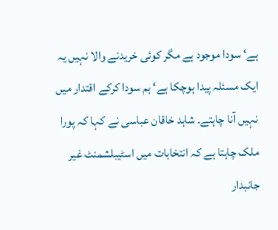ہے‘ سودا موجود ہے مگر کوئی خریدنے والا نہیں یہ ایک مسئلہ پیدا ہوچکا ہے‘ ہم سودا کرکے اقتدار میں نہیں آنا چاہتے۔ شاہد خاقان عباسی نے کہا کہ پورا ملک چاہتا ہے کہ انتخابات میں اسٹیبلشمنٹ غیر جانبدار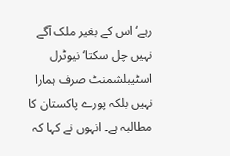رہے‘ اس کے بغیر ملک آگے نہیں چل سکتا‘ نیوٹرل اسٹیبلشمنٹ صرف ہمارا نہیں بلکہ پورے پاکستان کا مطالبہ ہے۔ انہوں نے کہا کہ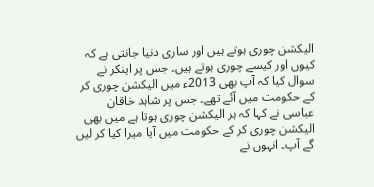الیکشن چوری ہوتے ہیں اور ساری دنیا جانتی ہے کہ کیوں اور کیسے چوری ہوتے ہیں۔ جس پر اینکر نے سوال کیا کہ آپ بھی 2013ء میں الیکشن چوری کر کے حکومت میں آئے تھے۔ جس پر شاہد خاقان عباسی نے کہا کہ ہر الیکشن چوری ہوتا ہے میں بھی الیکشن چوری کر کے حکومت میں آیا میرا کیا کر لیں گے آپ۔ انہوں نے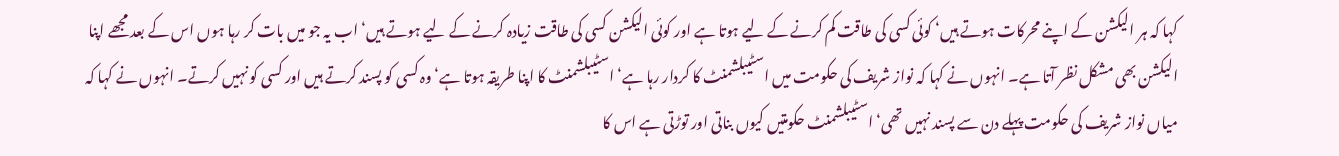کہا کہ ہر الیکشن کے اپنے محرکات ہوتے ہیں‘ کوئی کسی کی طاقت کم کرنے کے لیے ہوتا ہے اور کوئی الیکشن کسی کی طاقت زیادہ کرنے کے لیے ہوتے ہیں‘ اب یہ جو میں بات کر رہا ہوں اس کے بعد مجھے اپنا الیکشن بھی مشکل نظر آتا ہے۔ انہوں نے کہا کہ نواز شریف کی حکومت میں اسٹیبلشمنٹ کا کردار رہا ہے‘ اسٹیبلشمنٹ کا اپنا طریقہ ہوتا ہے‘ وہ کسی کو پسند کرتے ہیں اور کسی کو نہیں کرتے۔ انہوں نے کہا کہ میاں نواز شریف کی حکومت پہلے دن سے پسند نہیں تھی‘ اسٹیبلشمنٹ حکومتیں کیوں بناتی اور توڑتی ہے اس کا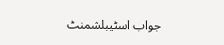جواب اسٹیبلشمنٹ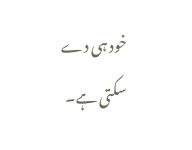خود ہی دے سکتی ہے۔